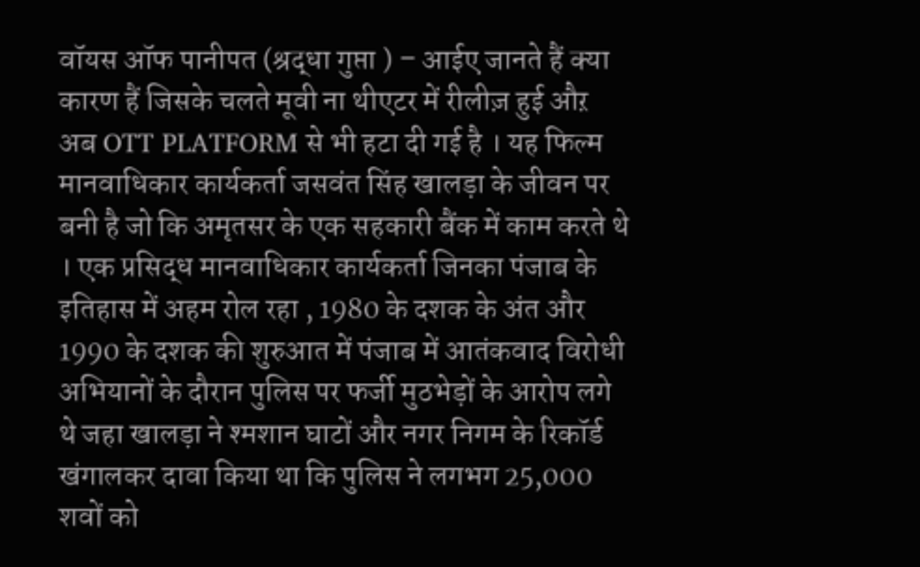वॉयस ऑफ पानीपत (श्रद्धा गुप्ता ) – आईए जानते हैं क्या कारण हैं जिसके चलते मूवी ना थीएटर में रीलीज़ हुई औऱ अब OTT PLATFORM से भी हटा दी गई है । यह फिल्म मानवाधिकार कार्यकर्ता जसवंत सिंह खालड़ा के जीवन पर बनी है जो कि अमृतसर के एक सहकारी बैंक में काम करते थे । एक प्रसिद्ध मानवाधिकार कार्यकर्ता जिनका पंजाब के इतिहास में अहम रोल रहा , 1980 के दशक के अंत और 1990 के दशक की शुरुआत में पंजाब में आतंकवाद विरोधी अभियानों के दौरान पुलिस पर फर्जी मुठभेड़ों के आरोप लगे थे जहा खालड़ा ने श्मशान घाटों और नगर निगम के रिकॉर्ड खंगालकर दावा किया था कि पुलिस ने लगभग 25,000 शवों को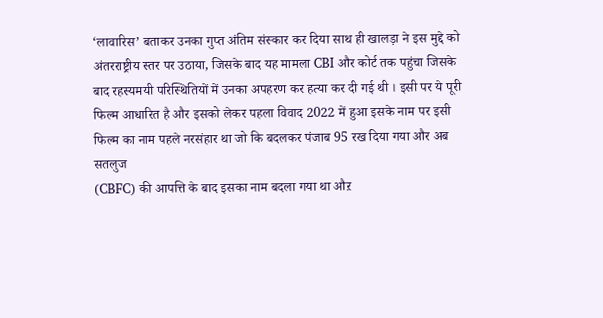‘लावारिस’ बताकर उनका गुप्त अंतिम संस्कार कर दिया साथ ही खालड़ा ने इस मुद्दे को अंतरराष्ट्रीय स्तर पर उठाया, जिसके बाद यह मामला CBI और कोर्ट तक पहुंचा जिसके बाद रहस्यमयी परिस्थितियों में उनका अपहरण कर हत्या कर दी गई थी । इसी पर ये पूरी फिल्म आधारित है और इसको लेकर पहला विवाद 2022 में हुआ इसके नाम पर इसी फिल्म का नाम पहले नरसंहार था जो कि बदलकर पंजाब 95 रख दिया गया और अब सतलुज
(CBFC) की आपत्ति के बाद इसका नाम बदला गया था औऱ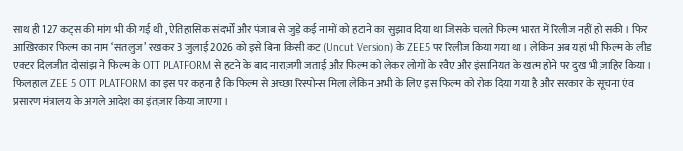साथ ही 127 कट्स की मांग भी की गई थी , ऐतिहासिक संदर्भों और पंजाब से जुड़े कई नामों को हटाने का सुझाव दिया था जिसके चलते फिल्म भारत में रिलीज नहीं हो सकी । फिर आखिरकार फिल्म का नाम ‘सतलुज’ रखकर 3 जुलाई 2026 को इसे बिना किसी कट (Uncut Version) के ZEE5 पर रिलीज किया गया था । लेकिन अब यहां भी फिल्म के लीड एक्टर दिलजीत दोसांझ ने फिल्म के OTT PLATFORM से हटने के बाद नाराज़गी जताई औऱ फिल्म को लेकर लोगों के रवैए और इंसानियत के खत्म होने पर दुख भी ज़ाहिर किया । फिलहाल ZEE 5 OTT PLATFORM का इस पर कहना है कि फिल्म से अच्छा रिस्पोन्स मिला लेकिन अभी के लिए इस फिल्म को रोक दिया गया है और सरकार के सूचना एंव प्रसारण मंत्रालय के अगले आदेश का इंतज़ार किया जाएगा ।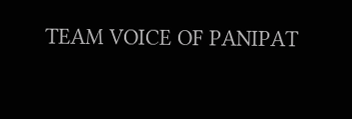TEAM VOICE OF PANIPAT